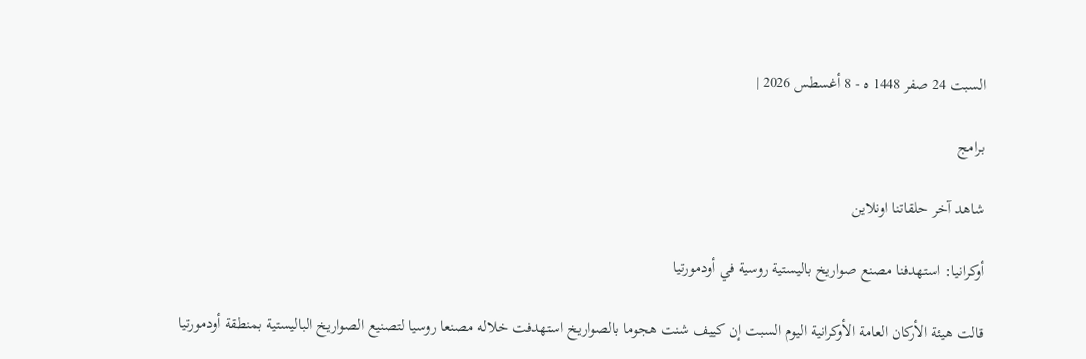السبت 24 صفر 1448 ه - 8 أغسطس 2026 |

برامج

شاهد آخر حلقاتنا اونلاين

أوكرانيا: استهدفنا مصنع صواريخ باليستية روسية في أودمورتيا

قالت هيئة الأركان العامة الأوكرانية اليوم السبت إن كييف شنت هجوما بالصواريخ استهدفت خلاله مصنعا روسيا لتصنيع الصواريخ الباليستية بمنطقة أودمورتيا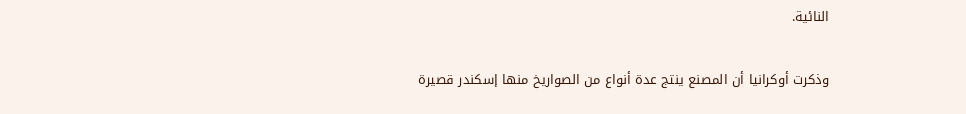النائية.

وذكرت أوكرانيا أن المصنع ينتج عدة أنواع من الصواريخ منها إسكندر قصيرة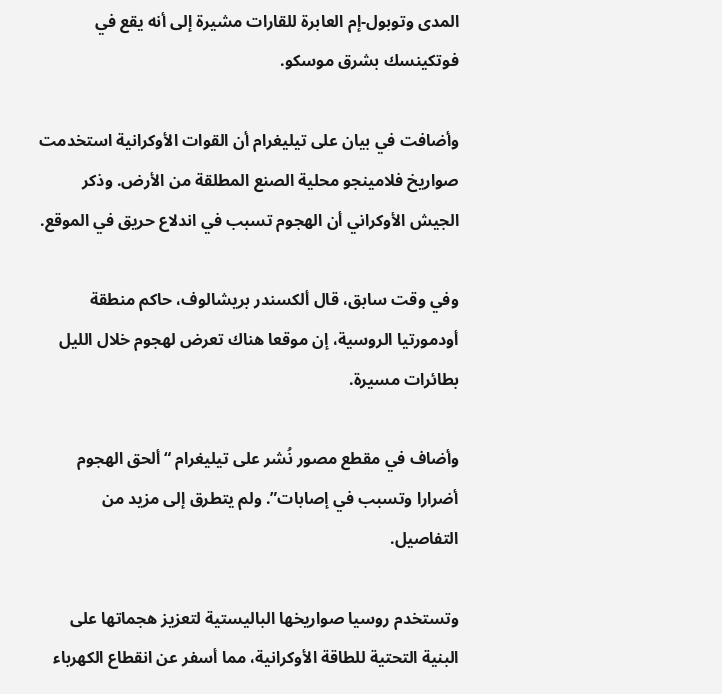المدى وتوبول-إم العابرة للقارات مشيرة إلى أنه يقع في فوتكينسك بشرق موسكو.

وأضافت في بيان على تيليغرام أن القوات الأوكرانية استخدمت صواريخ فلامينجو محلية الصنع المطلقة من الأرض. وذكر الجيش الأوكراني أن الهجوم تسبب في اندلاع حريق في الموقع.

وفي وقت سابق، قال ألكسندر بريشالوف، حاكم منطقة أودمورتيا الروسية، إن موقعا هناك تعرض لهجوم خلال الليل بطائرات مسيرة.

وأضاف في مقطع مصور نُشر على تيليغرام “ألحق الهجوم أضرارا وتسبب في إصابات”. ولم يتطرق إلى مزيد من التفاصيل.

وتستخدم روسيا صواريخها الباليستية لتعزيز هجماتها على البنية التحتية للطاقة الأوكرانية، مما أسفر عن انقطاع الكهرباء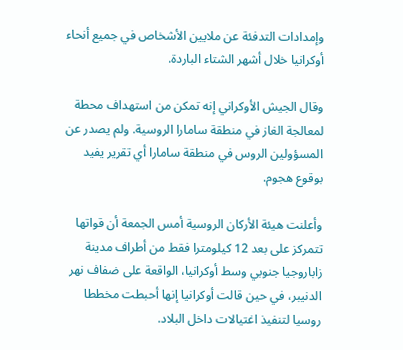وإمدادات التدفئة عن ملايين الأشخاص في جميع أنحاء أوكرانيا خلال أشهر الشتاء الباردة.

وقال الجيش الأوكراني إنه تمكن من استهداف محطة لمعالجة الغاز في منطقة سامارا الروسية. ولم يصدر عن المسؤولين الروس في منطقة سامارا أي تقرير يفيد بوقوع هجوم.

وأعلنت هيئة الأركان الروسية أمس الجمعة أن قواتها تتمركز على بعد 12 كيلومترا فقط من أطراف مدينة زاباروجيا جنوبي وسط أوكرانيا، الواقعة على ضفاف نهر الدنيبر، في حين قالت أوكرانيا إنها أحبطت مخططا روسيا لتنفيذ اغتيالات داخل البلاد.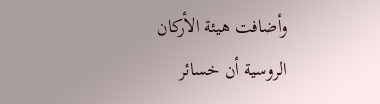وأضافت هيئة الأركان الروسية أن خسائر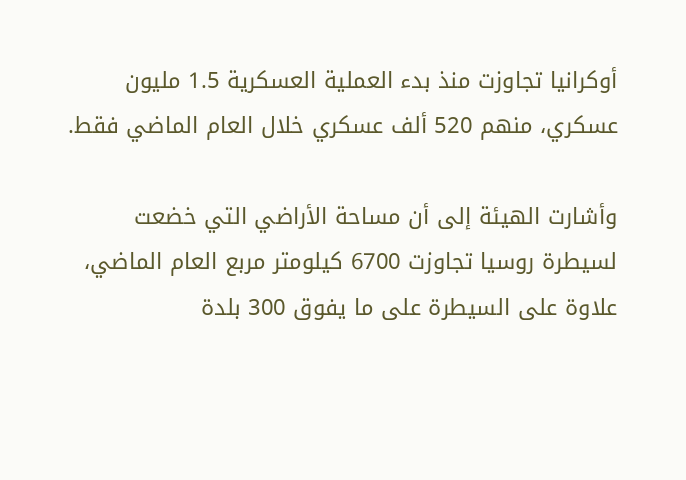أوكرانيا تجاوزت منذ بدء العملية العسكرية 1.5 مليون عسكري، منهم 520 ألف عسكري خلال العام الماضي فقط.

وأشارت الهيئة إلى أن مساحة الأراضي التي خضعت لسيطرة روسيا تجاوزت 6700 كيلومتر مربع العام الماضي، علاوة على السيطرة على ما يفوق 300 بلدة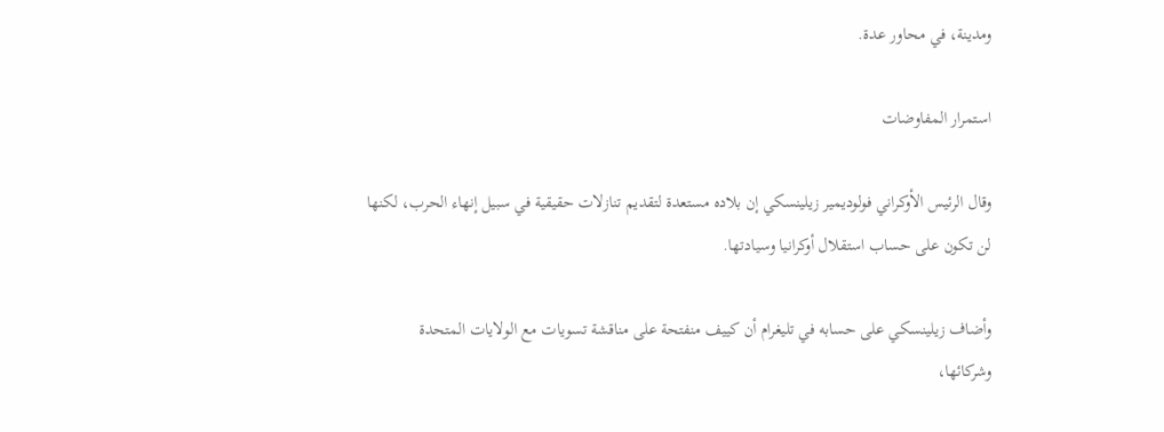ومدينة، في محاور عدة.

استمرار المفاوضات

وقال الرئيس الأوكراني فولوديمير زيلينسكي إن بلاده مستعدة لتقديم تنازلات حقيقية في سبيل إنهاء الحرب، لكنها لن تكون على حساب استقلال أوكرانيا وسيادتها.

وأضاف زيلينسكي على حسابه في تليغرام أن كييف منفتحة على مناقشة تسويات مع الولايات المتحدة وشركائها،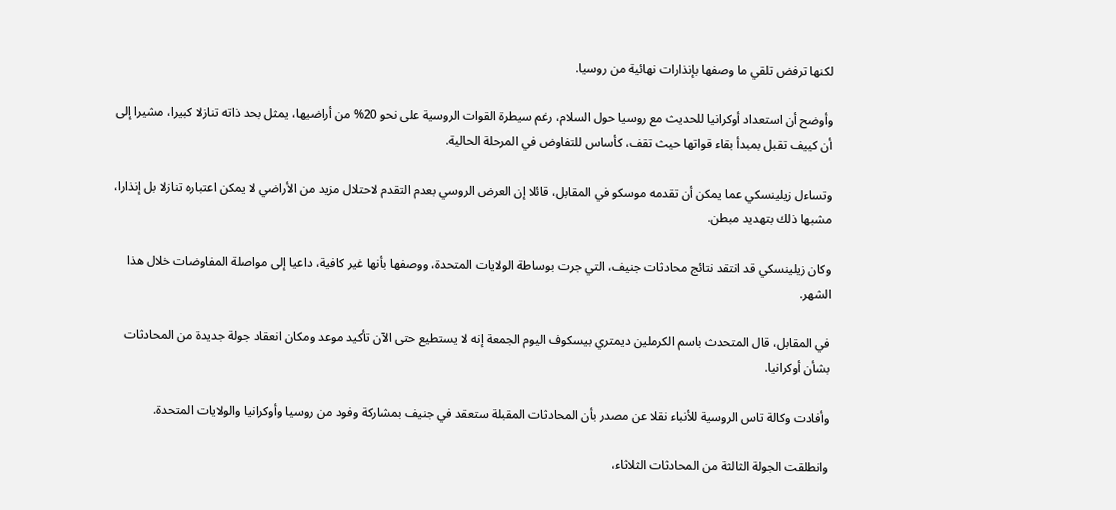لكنها ترفض تلقي ما وصفها بإنذارات نهائية من روسيا.

وأوضح أن استعداد أوكرانيا للحديث مع روسيا حول السلام، رغم سيطرة القوات الروسية على نحو 20% من أراضيها، يمثل بحد ذاته تنازلا كبيرا، مشيرا إلى أن كييف تقبل بمبدأ بقاء قواتها حيث تقف، كأساس للتفاوض في المرحلة الحالية.

وتساءل زيلينسكي عما يمكن أن تقدمه موسكو في المقابل، قائلا إن العرض الروسي بعدم التقدم لاحتلال مزيد من الأراضي لا يمكن اعتباره تنازلا بل إنذارا، مشبها ذلك بتهديد مبطن.

وكان زيلينسكي قد انتقد نتائج محادثات جنيف، التي جرت بوساطة الولايات المتحدة، ووصفها بأنها غير كافية، داعيا إلى مواصلة المفاوضات خلال هذا الشهر.

في المقابل، قال المتحدث باسم الكرملين ديمتري بيسكوف اليوم الجمعة إنه لا يستطيع حتى الآن تأكيد موعد ومكان ‌انعقاد جولة جديدة من المحادثات بشأن أوكرانيا.

وأفادت وكالة تاس الروسية للأنباء نقلا عن مصدر بأن المحادثات المقبلة ستعقد في جنيف بمشاركة وفود من روسيا ‌وأوكرانيا والولايات المتحدة.

وانطلقت الجولة الثالثة من المحادثات الثلاثاء،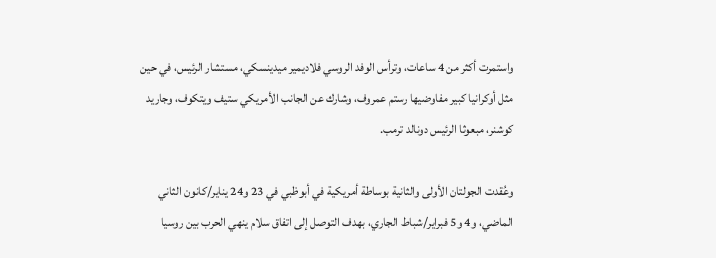واستمرت أكثر من 4 ساعات، وترأس الوفد الروسي فلاديمير ميدينسكي، مستشار الرئيس، في حين مثل أوكرانيا كبير مفاوضيها رستم عمروف، وشارك عن الجانب الأمريكي ستيف ويتكوف، وجاريد كوشنر، مبعوثا الرئيس دونالد ترمب.

وعُقدت الجولتان الأولى والثانية بوساطة أمريكية في أبوظبي في 23 و24 يناير/كانون الثاني الماضي، و4 و5 فبراير/شباط الجاري، بهدف التوصل إلى اتفاق سلام ينهي الحرب بين روسيا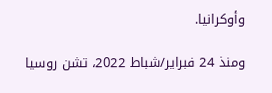وأوكرانيا.

ومنذ 24 فبراير/شباط 2022، تشن روسيا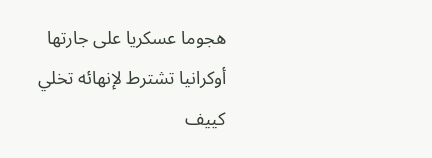هجوما عسكريا على جارتها أوكرانيا تشترط لإنهائه تخلي كييف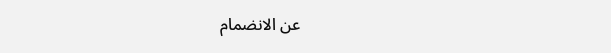عن الانضمام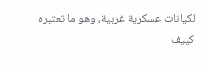لكيانات عسكرية غربية، وهو ما تعتبره كييف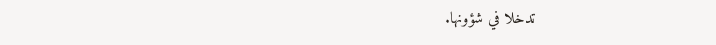تدخلا في شؤونها.